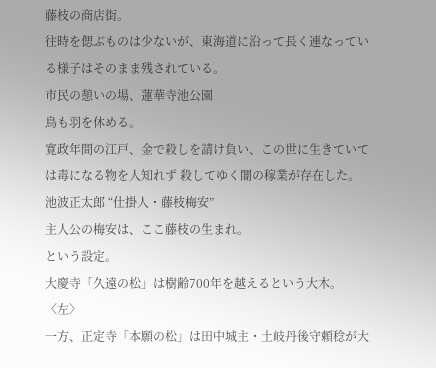藤枝の商店街。
往時を偲ぶものは少ないが、東海道に沿って長く連なっている様子はそのまま残されている。
市民の憩いの場、蓮華寺池公園
鳥も羽を休める。
寛政年間の江戸、金で殺しを請け負い、この世に生きていては毒になる物を人知れず 殺してゆく闇の稼業が存在した。
池波正太郎 “仕掛人・藤枝梅安”
主人公の梅安は、ここ藤枝の生まれ。
という設定。
大慶寺「久遠の松」は樹齢700年を越えるという大木。〈左〉
一方、正定寺「本願の松」は田中城主・土岐丹後守頼稔が大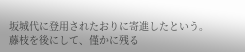坂城代に登用されたおりに寄進したという。
藤枝を後にして、僅かに残る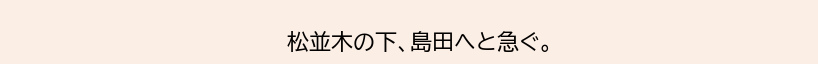松並木の下、島田へと急ぐ。